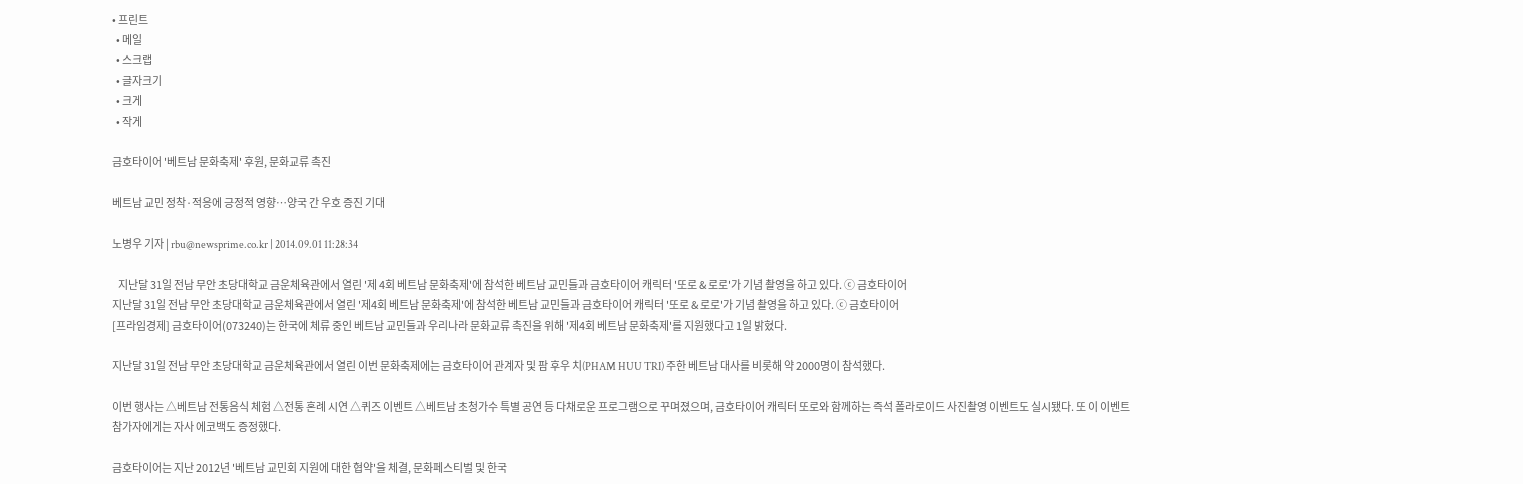• 프린트
  • 메일
  • 스크랩
  • 글자크기
  • 크게
  • 작게

금호타이어 '베트남 문화축제' 후원, 문화교류 촉진

베트남 교민 정착·적응에 긍정적 영향…양국 간 우호 증진 기대

노병우 기자 | rbu@newsprime.co.kr | 2014.09.01 11:28:34

   지난달 31일 전남 무안 초당대학교 금운체육관에서 열린 '제 4회 베트남 문화축제'에 참석한 베트남 교민들과 금호타이어 캐릭터 '또로 & 로로'가 기념 촬영을 하고 있다. ⓒ 금호타이어
지난달 31일 전남 무안 초당대학교 금운체육관에서 열린 '제4회 베트남 문화축제'에 참석한 베트남 교민들과 금호타이어 캐릭터 '또로 & 로로'가 기념 촬영을 하고 있다. ⓒ 금호타이어
[프라임경제] 금호타이어(073240)는 한국에 체류 중인 베트남 교민들과 우리나라 문화교류 촉진을 위해 '제4회 베트남 문화축제'를 지원했다고 1일 밝혔다.

지난달 31일 전남 무안 초당대학교 금운체육관에서 열린 이번 문화축제에는 금호타이어 관계자 및 팜 후우 치(PHAM HUU TRI) 주한 베트남 대사를 비롯해 약 2000명이 참석했다.

이번 행사는 △베트남 전통음식 체험 △전통 혼례 시연 △퀴즈 이벤트 △베트남 초청가수 특별 공연 등 다채로운 프로그램으로 꾸며졌으며, 금호타이어 캐릭터 또로와 함께하는 즉석 폴라로이드 사진촬영 이벤트도 실시됐다. 또 이 이벤트 참가자에게는 자사 에코백도 증정했다.

금호타이어는 지난 2012년 '베트남 교민회 지원에 대한 협약'을 체결, 문화페스티벌 및 한국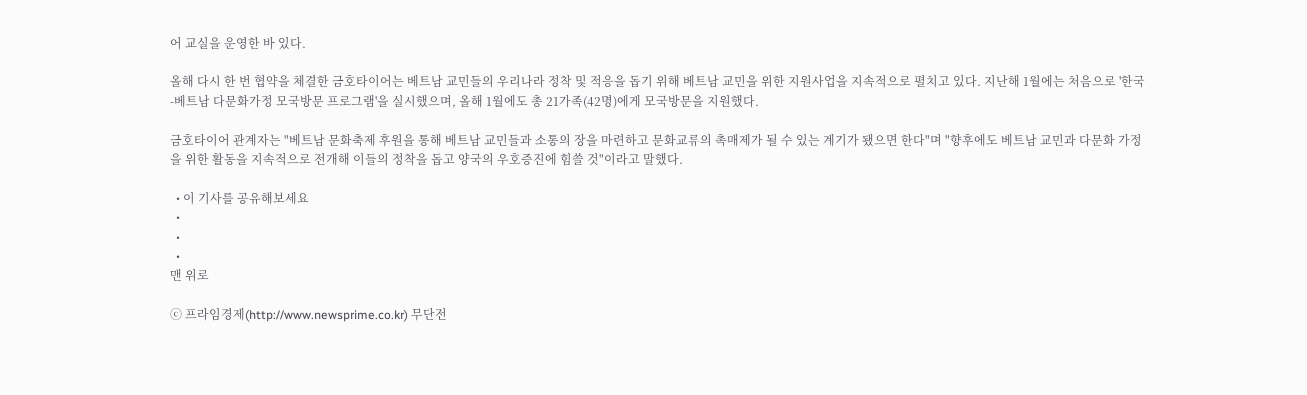어 교실을 운영한 바 있다.

올해 다시 한 번 협약을 체결한 금호타이어는 베트남 교민들의 우리나라 정착 및 적응을 돕기 위해 베트남 교민을 위한 지원사업을 지속적으로 펼치고 있다. 지난해 1월에는 처음으로 '한국-베트남 다문화가정 모국방문 프로그램'을 실시했으며, 올해 1월에도 총 21가족(42명)에게 모국방문을 지원했다.

금호타이어 관계자는 "베트남 문화축제 후원을 통해 베트남 교민들과 소통의 장을 마련하고 문화교류의 촉매제가 될 수 있는 계기가 됐으면 한다"며 "향후에도 베트남 교민과 다문화 가정을 위한 활동을 지속적으로 전개해 이들의 정착을 돕고 양국의 우호증진에 힘쓸 것"이라고 말했다.

  • 이 기사를 공유해보세요
  •
  •
  •
맨 위로

ⓒ 프라임경제(http://www.newsprime.co.kr) 무단전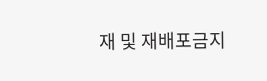재 및 재배포금지